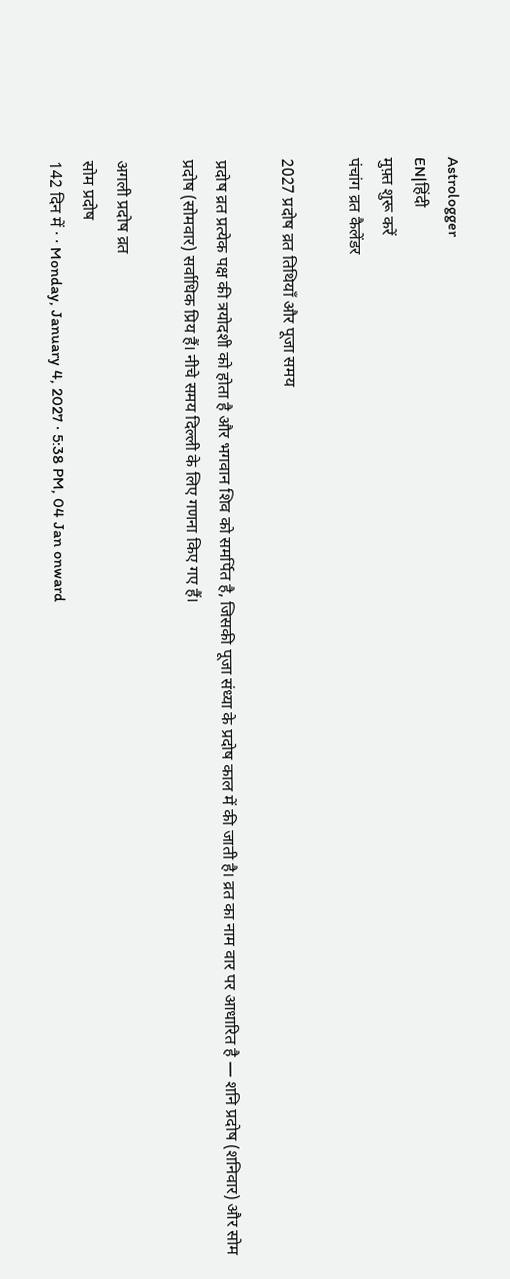Astrologger
EN|हिंदी
मुफ़्त शुरू करें
पंचांग व्रत कैलेंडर

2027 प्रदोष व्रत तिथियाँ और पूजा समय

प्रदोष व्रत प्रत्येक पक्ष की त्रयोदशी को होता है और भगवान शिव को समर्पित है, जिसकी पूजा संध्या के प्रदोष काल में की जाती है। व्रत का नाम वार पर आधारित है — शनि प्रदोष (शनिवार) और सोम प्रदोष (सोमवार) सर्वाधिक प्रिय हैं। नीचे समय दिल्ली के लिए गणना किए गए हैं।

अगली प्रदोष व्रत
सोम प्रदोष
142 दिन में · · Monday, January 4, 2027 · 5:38 PM, 04 Jan onward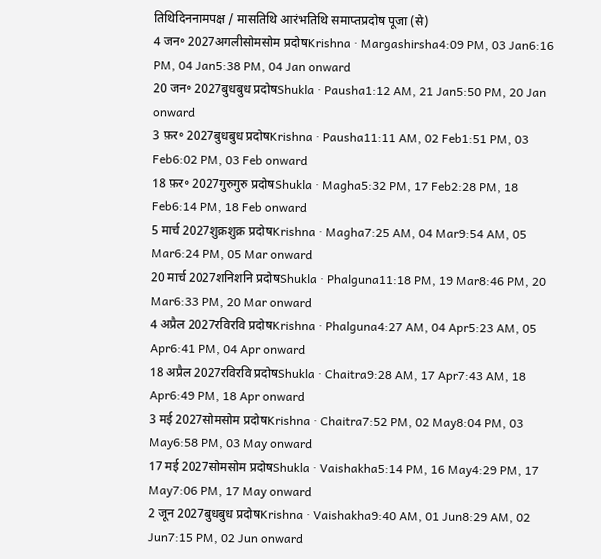तिथिदिननामपक्ष / मासतिथि आरंभतिथि समाप्तप्रदोष पूजा (से)
4 जन॰ 2027अगलीसोमसोम प्रदोषKrishna · Margashirsha4:09 PM, 03 Jan6:16 PM, 04 Jan5:38 PM, 04 Jan onward
20 जन॰ 2027बुधबुध प्रदोषShukla · Pausha1:12 AM, 21 Jan5:50 PM, 20 Jan onward
3 फ़र॰ 2027बुधबुध प्रदोषKrishna · Pausha11:11 AM, 02 Feb1:51 PM, 03 Feb6:02 PM, 03 Feb onward
18 फ़र॰ 2027गुरुगुरु प्रदोषShukla · Magha5:32 PM, 17 Feb2:28 PM, 18 Feb6:14 PM, 18 Feb onward
5 मार्च 2027शुक्रशुक्र प्रदोषKrishna · Magha7:25 AM, 04 Mar9:54 AM, 05 Mar6:24 PM, 05 Mar onward
20 मार्च 2027शनिशनि प्रदोषShukla · Phalguna11:18 PM, 19 Mar8:46 PM, 20 Mar6:33 PM, 20 Mar onward
4 अप्रैल 2027रविरवि प्रदोषKrishna · Phalguna4:27 AM, 04 Apr5:23 AM, 05 Apr6:41 PM, 04 Apr onward
18 अप्रैल 2027रविरवि प्रदोषShukla · Chaitra9:28 AM, 17 Apr7:43 AM, 18 Apr6:49 PM, 18 Apr onward
3 मई 2027सोमसोम प्रदोषKrishna · Chaitra7:52 PM, 02 May8:04 PM, 03 May6:58 PM, 03 May onward
17 मई 2027सोमसोम प्रदोषShukla · Vaishakha5:14 PM, 16 May4:29 PM, 17 May7:06 PM, 17 May onward
2 जून 2027बुधबुध प्रदोषKrishna · Vaishakha9:40 AM, 01 Jun8:29 AM, 02 Jun7:15 PM, 02 Jun onward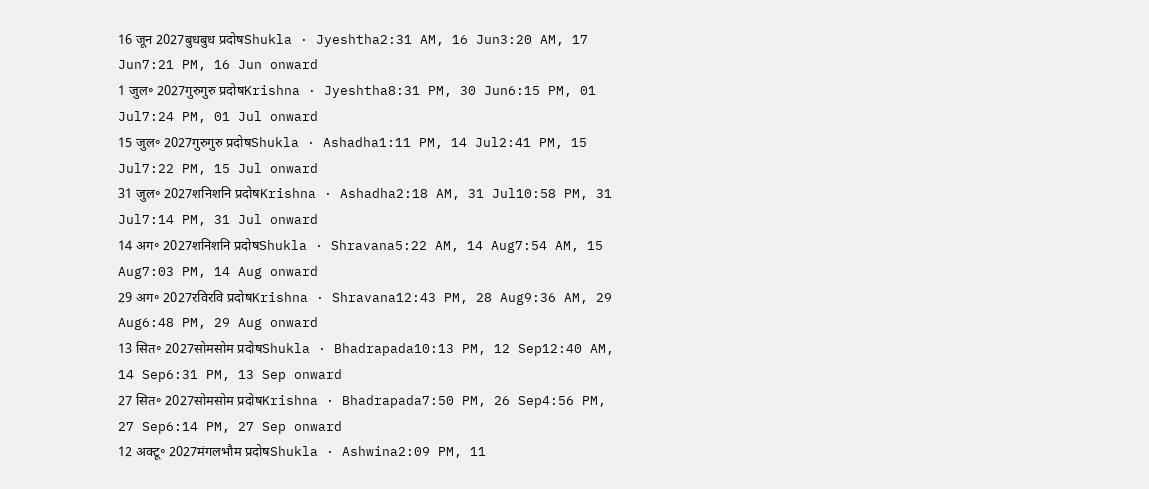16 जून 2027बुधबुध प्रदोषShukla · Jyeshtha2:31 AM, 16 Jun3:20 AM, 17 Jun7:21 PM, 16 Jun onward
1 जुल॰ 2027गुरुगुरु प्रदोषKrishna · Jyeshtha8:31 PM, 30 Jun6:15 PM, 01 Jul7:24 PM, 01 Jul onward
15 जुल॰ 2027गुरुगुरु प्रदोषShukla · Ashadha1:11 PM, 14 Jul2:41 PM, 15 Jul7:22 PM, 15 Jul onward
31 जुल॰ 2027शनिशनि प्रदोषKrishna · Ashadha2:18 AM, 31 Jul10:58 PM, 31 Jul7:14 PM, 31 Jul onward
14 अग॰ 2027शनिशनि प्रदोषShukla · Shravana5:22 AM, 14 Aug7:54 AM, 15 Aug7:03 PM, 14 Aug onward
29 अग॰ 2027रविरवि प्रदोषKrishna · Shravana12:43 PM, 28 Aug9:36 AM, 29 Aug6:48 PM, 29 Aug onward
13 सित॰ 2027सोमसोम प्रदोषShukla · Bhadrapada10:13 PM, 12 Sep12:40 AM, 14 Sep6:31 PM, 13 Sep onward
27 सित॰ 2027सोमसोम प्रदोषKrishna · Bhadrapada7:50 PM, 26 Sep4:56 PM, 27 Sep6:14 PM, 27 Sep onward
12 अक्टू॰ 2027मंगलभौम प्रदोषShukla · Ashwina2:09 PM, 11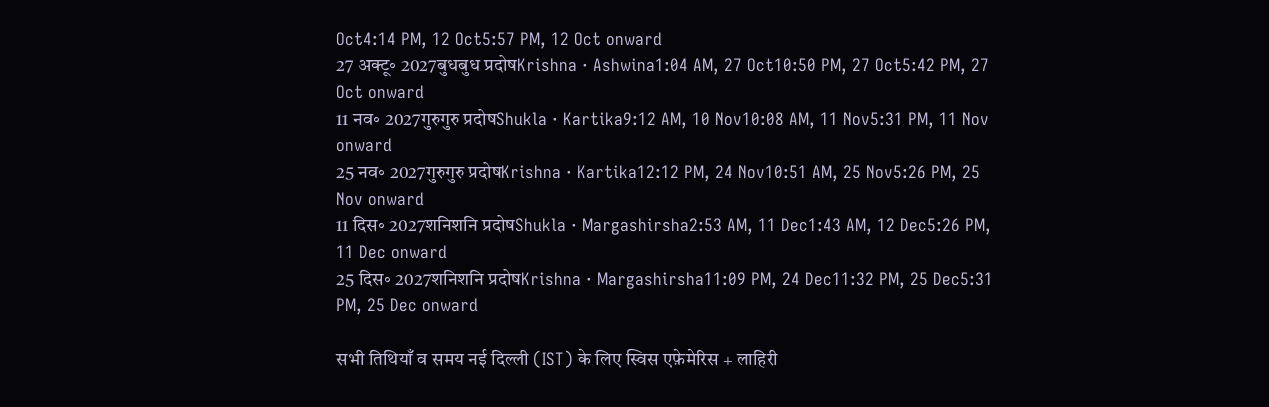Oct4:14 PM, 12 Oct5:57 PM, 12 Oct onward
27 अक्टू॰ 2027बुधबुध प्रदोषKrishna · Ashwina1:04 AM, 27 Oct10:50 PM, 27 Oct5:42 PM, 27 Oct onward
11 नव॰ 2027गुरुगुरु प्रदोषShukla · Kartika9:12 AM, 10 Nov10:08 AM, 11 Nov5:31 PM, 11 Nov onward
25 नव॰ 2027गुरुगुरु प्रदोषKrishna · Kartika12:12 PM, 24 Nov10:51 AM, 25 Nov5:26 PM, 25 Nov onward
11 दिस॰ 2027शनिशनि प्रदोषShukla · Margashirsha2:53 AM, 11 Dec1:43 AM, 12 Dec5:26 PM, 11 Dec onward
25 दिस॰ 2027शनिशनि प्रदोषKrishna · Margashirsha11:09 PM, 24 Dec11:32 PM, 25 Dec5:31 PM, 25 Dec onward

सभी तिथियाँ व समय नई दिल्ली (IST) के लिए स्विस एफ़ेमेरिस + लाहिरी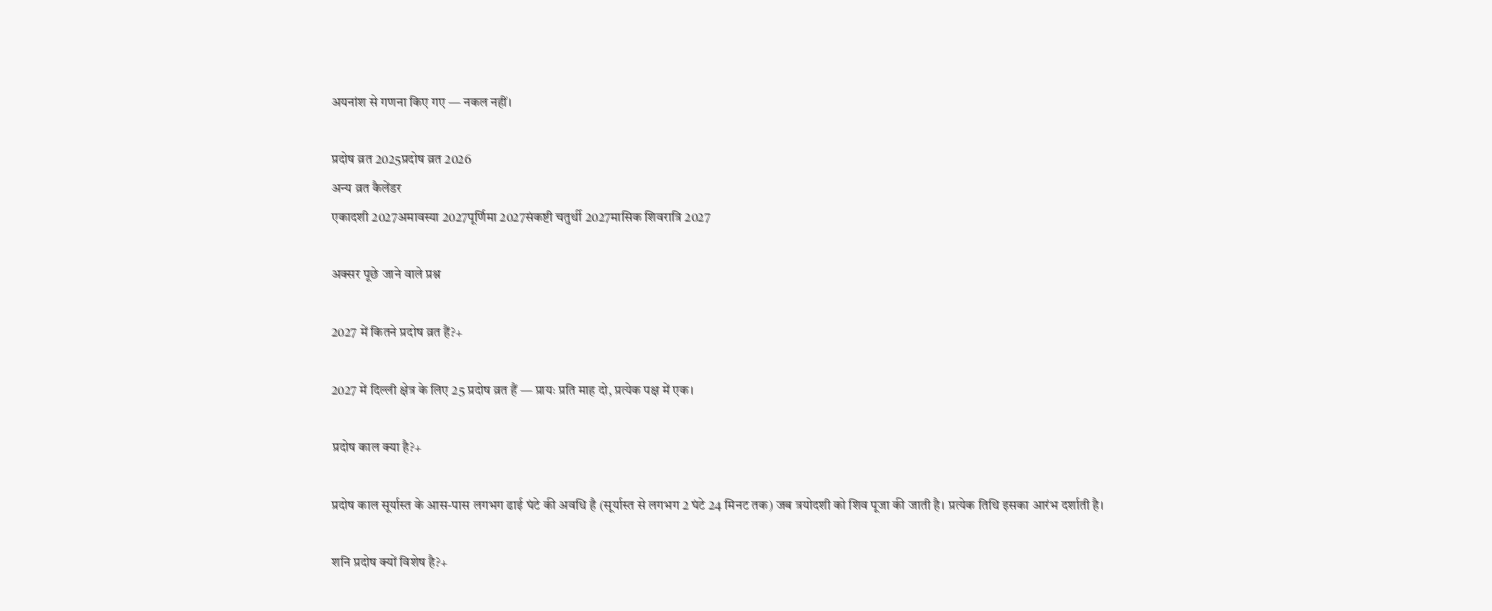अयनांश से गणना किए गए — नकल नहीं।

प्रदोष व्रत 2025प्रदोष व्रत 2026
अन्य व्रत कैलेंडर
एकादशी 2027अमावस्या 2027पूर्णिमा 2027संकष्टी चतुर्थी 2027मासिक शिवरात्रि 2027

अक्सर पूछे जाने वाले प्रश्न

2027 में कितने प्रदोष व्रत हैं?+

2027 में दिल्ली क्षेत्र के लिए 25 प्रदोष व्रत हैं — प्रायः प्रति माह दो, प्रत्येक पक्ष में एक।

प्रदोष काल क्या है?+

प्रदोष काल सूर्यास्त के आस-पास लगभग ढाई घंटे की अवधि है (सूर्यास्त से लगभग 2 घंटे 24 मिनट तक) जब त्रयोदशी को शिव पूजा की जाती है। प्रत्येक तिथि इसका आरंभ दर्शाती है।

शनि प्रदोष क्यों विशेष है?+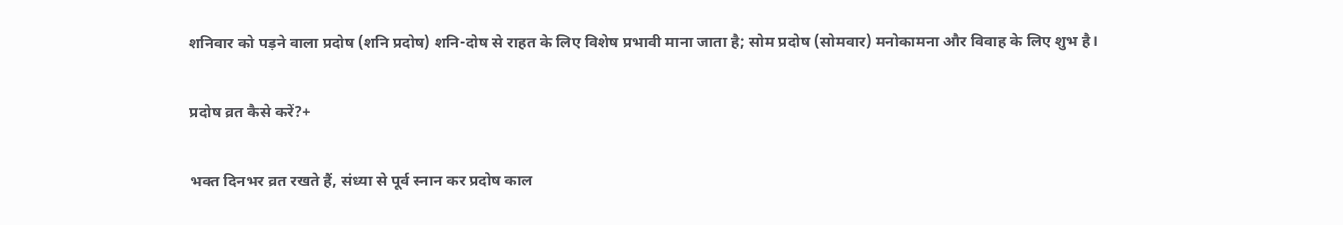शनिवार को पड़ने वाला प्रदोष (शनि प्रदोष) शनि-दोष से राहत के लिए विशेष प्रभावी माना जाता है; सोम प्रदोष (सोमवार) मनोकामना और विवाह के लिए शुभ है।

प्रदोष व्रत कैसे करें?+

भक्त दिनभर व्रत रखते हैं, संध्या से पूर्व स्नान कर प्रदोष काल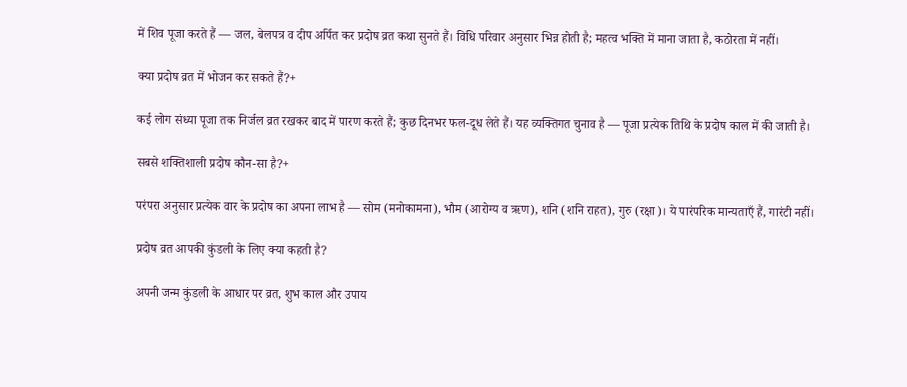में शिव पूजा करते हैं — जल, बेलपत्र व दीप अर्पित कर प्रदोष व्रत कथा सुनते हैं। विधि परिवार अनुसार भिन्न होती है; महत्व भक्ति में माना जाता है, कठोरता में नहीं।

क्या प्रदोष व्रत में भोजन कर सकते हैं?+

कई लोग संध्या पूजा तक निर्जल व्रत रखकर बाद में पारण करते हैं; कुछ दिनभर फल-दूध लेते हैं। यह व्यक्तिगत चुनाव है — पूजा प्रत्येक तिथि के प्रदोष काल में की जाती है।

सबसे शक्तिशाली प्रदोष कौन-सा है?+

परंपरा अनुसार प्रत्येक वार के प्रदोष का अपना लाभ है — सोम (मनोकामना), भौम (आरोग्य व ऋण), शनि (शनि राहत), गुरु (रक्षा)। ये पारंपरिक मान्यताएँ हैं, गारंटी नहीं।

प्रदोष व्रत आपकी कुंडली के लिए क्या कहती है?

अपनी जन्म कुंडली के आधार पर व्रत, शुभ काल और उपाय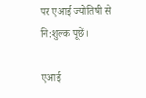पर एआई ज्योतिषी से नि:शुल्क पूछें।

एआई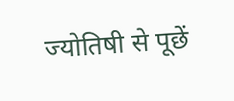ज्योतिषी से पूछें